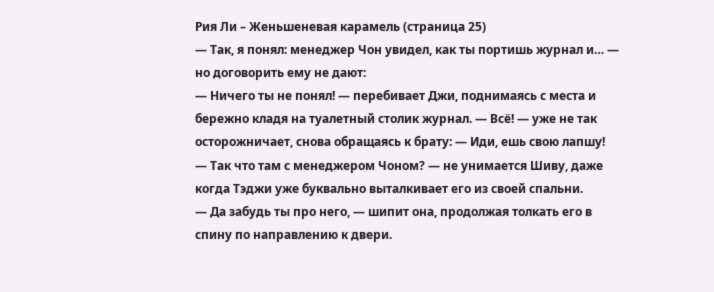Рия Ли – Женьшеневая карамель (страница 25)
— Так, я понял: менеджер Чон увидел, как ты портишь журнал и… — но договорить ему не дают:
— Ничего ты не понял! — перебивает Джи, поднимаясь с места и бережно кладя на туалетный столик журнал. — Всё! — уже не так осторожничает, снова обращаясь к брату: — Иди, ешь свою лапшу!
— Так что там с менеджером Чоном? — не унимается Шиву, даже когда Тэджи уже буквально выталкивает его из своей спальни.
— Да забудь ты про него, — шипит она, продолжая толкать его в спину по направлению к двери.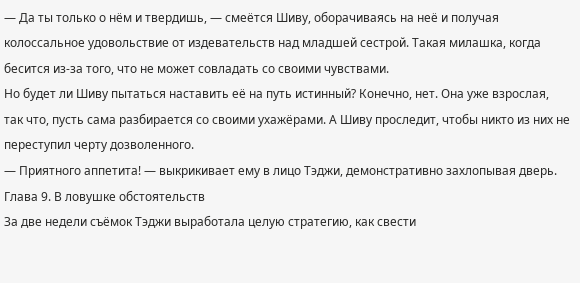— Да ты только о нём и твердишь, — смеётся Шиву, оборачиваясь на неё и получая колоссальное удовольствие от издевательств над младшей сестрой. Такая милашка, когда бесится из-за того, что не может совладать со своими чувствами.
Но будет ли Шиву пытаться наставить её на путь истинный? Конечно, нет. Она уже взрослая, так что, пусть сама разбирается со своими ухажёрами. А Шиву проследит, чтобы никто из них не переступил черту дозволенного.
— Приятного аппетита! — выкрикивает ему в лицо Тэджи, демонстративно захлопывая дверь.
Глава 9. В ловушке обстоятельств
За две недели съёмок Тэджи выработала целую стратегию, как свести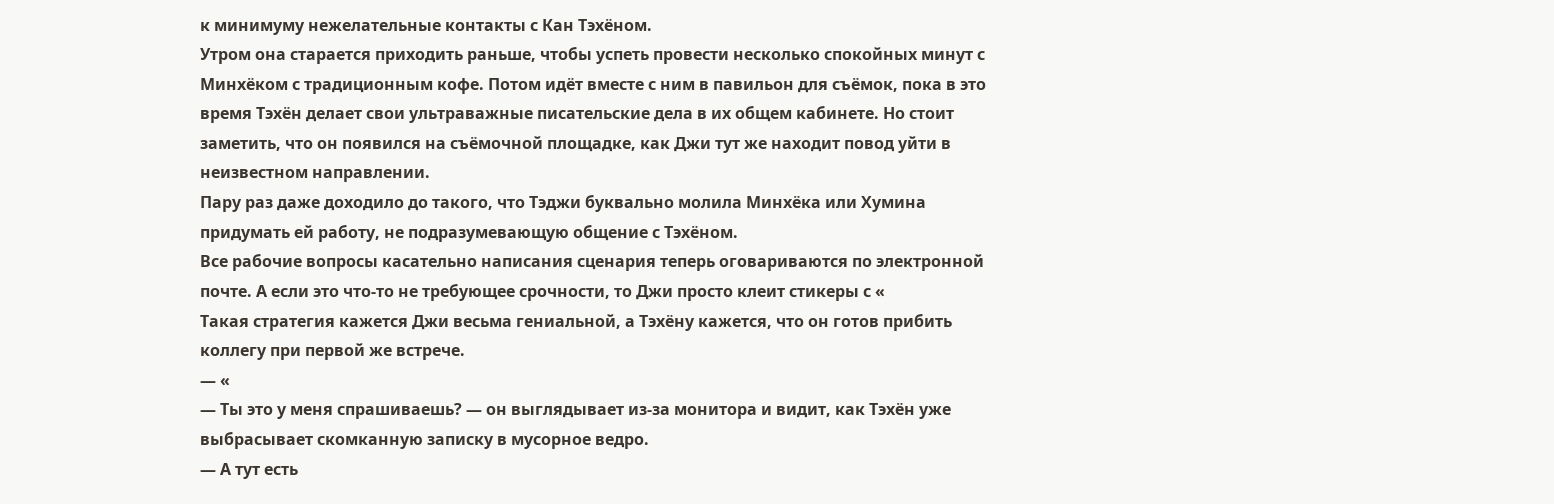к минимуму нежелательные контакты с Кан Тэхёном.
Утром она старается приходить раньше, чтобы успеть провести несколько спокойных минут с Минхёком с традиционным кофе. Потом идёт вместе с ним в павильон для съёмок, пока в это время Тэхён делает свои ультраважные писательские дела в их общем кабинете. Но стоит заметить, что он появился на съёмочной площадке, как Джи тут же находит повод уйти в неизвестном направлении.
Пару раз даже доходило до такого, что Тэджи буквально молила Минхёка или Хумина придумать ей работу, не подразумевающую общение с Тэхёном.
Все рабочие вопросы касательно написания сценария теперь оговариваются по электронной почте. А если это что-то не требующее срочности, то Джи просто клеит стикеры с «
Такая стратегия кажется Джи весьма гениальной, а Тэхёну кажется, что он готов прибить коллегу при первой же встрече.
— «
— Ты это у меня спрашиваешь? — он выглядывает из-за монитора и видит, как Тэхён уже выбрасывает скомканную записку в мусорное ведро.
— А тут есть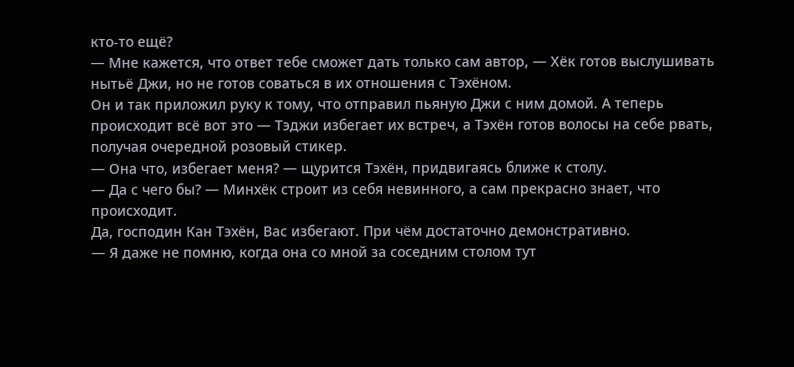кто-то ещё?
— Мне кажется, что ответ тебе сможет дать только сам автор, — Хёк готов выслушивать нытьё Джи, но не готов соваться в их отношения с Тэхёном.
Он и так приложил руку к тому, что отправил пьяную Джи с ним домой. А теперь происходит всё вот это — Тэджи избегает их встреч, а Тэхён готов волосы на себе рвать, получая очередной розовый стикер.
— Она что, избегает меня? — щурится Тэхён, придвигаясь ближе к столу.
— Да с чего бы? — Минхёк строит из себя невинного, а сам прекрасно знает, что происходит.
Да, господин Кан Тэхён, Вас избегают. При чём достаточно демонстративно.
— Я даже не помню, когда она со мной за соседним столом тут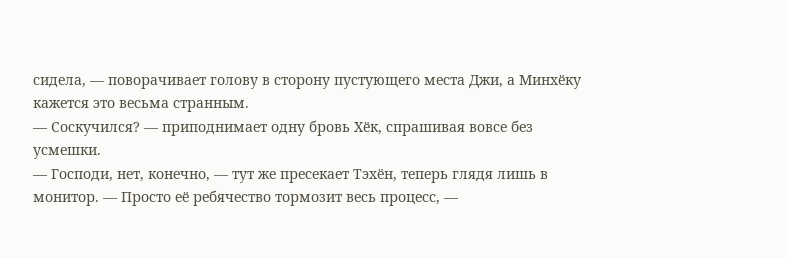сидела, — поворачивает голову в сторону пустующего места Джи, а Минхёку кажется это весьма странным.
— Соскучился? — приподнимает одну бровь Хёк, спрашивая вовсе без усмешки.
— Господи, нет, конечно, — тут же пресекает Тэхён, теперь глядя лишь в монитор. — Просто её ребячество тормозит весь процесс, —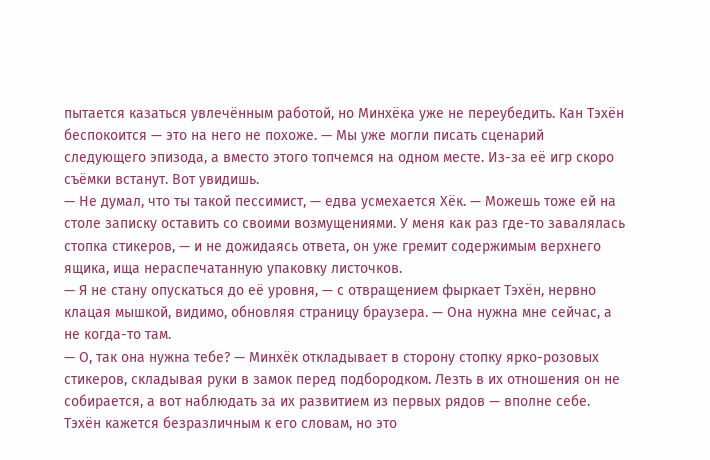пытается казаться увлечённым работой, но Минхёка уже не переубедить. Кан Тэхён беспокоится — это на него не похоже. — Мы уже могли писать сценарий следующего эпизода, а вместо этого топчемся на одном месте. Из-за её игр скоро съёмки встанут. Вот увидишь.
— Не думал, что ты такой пессимист, — едва усмехается Хёк. — Можешь тоже ей на столе записку оставить со своими возмущениями. У меня как раз где-то завалялась стопка стикеров, — и не дожидаясь ответа, он уже гремит содержимым верхнего ящика, ища нераспечатанную упаковку листочков.
— Я не стану опускаться до её уровня, — с отвращением фыркает Тэхён, нервно клацая мышкой, видимо, обновляя страницу браузера. — Она нужна мне сейчас, а не когда-то там.
— О, так она нужна тебе? — Минхёк откладывает в сторону стопку ярко-розовых стикеров, складывая руки в замок перед подбородком. Лезть в их отношения он не собирается, а вот наблюдать за их развитием из первых рядов — вполне себе.
Тэхён кажется безразличным к его словам, но это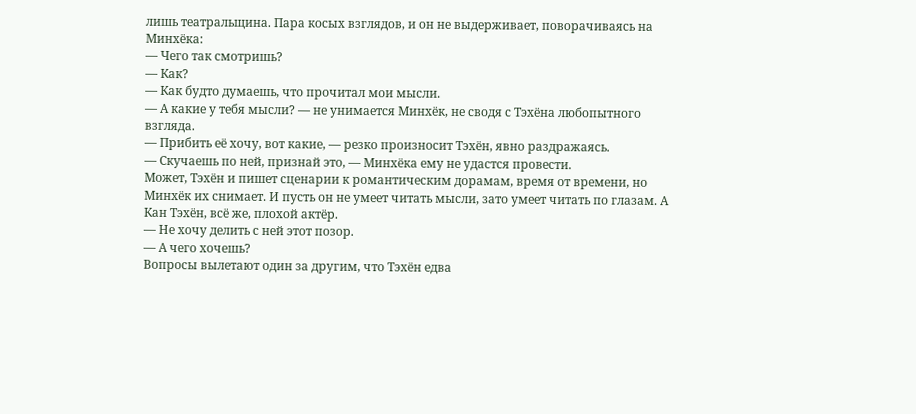лишь театральщина. Пара косых взглядов, и он не выдерживает, поворачиваясь на Минхёка:
— Чего так смотришь?
— Как?
— Как будто думаешь, что прочитал мои мысли.
— А какие у тебя мысли? — не унимается Минхёк, не сводя с Тэхёна любопытного взгляда.
— Прибить её хочу, вот какие, — резко произносит Тэхён, явно раздражаясь.
— Скучаешь по ней, признай это, — Минхёка ему не удастся провести.
Может, Тэхён и пишет сценарии к романтическим дорамам, время от времени, но Минхёк их снимает. И пусть он не умеет читать мысли, зато умеет читать по глазам. А Кан Тэхён, всё же, плохой актёр.
— Не хочу делить с ней этот позор.
— А чего хочешь?
Вопросы вылетают один за другим, что Тэхён едва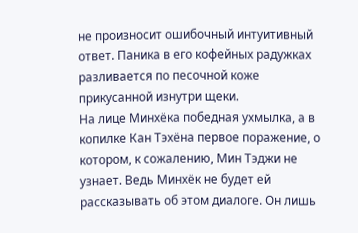не произносит ошибочный интуитивный ответ. Паника в его кофейных радужках разливается по песочной коже прикусанной изнутри щеки.
На лице Минхёка победная ухмылка, а в копилке Кан Тэхёна первое поражение, о котором, к сожалению, Мин Тэджи не узнает. Ведь Минхёк не будет ей рассказывать об этом диалоге. Он лишь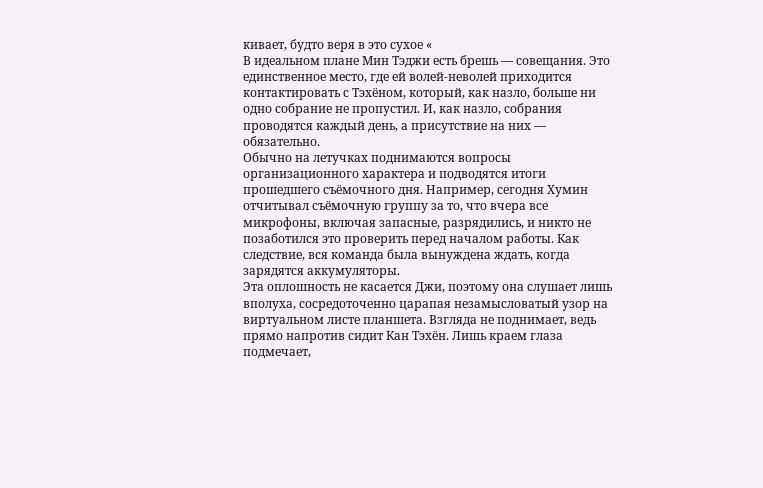кивает, будто веря в это сухое «
В идеальном плане Мин Тэджи есть брешь — совещания. Это единственное место, где ей волей-неволей приходится контактировать с Тэхёном, который, как назло, больше ни одно собрание не пропустил. И, как назло, собрания проводятся каждый день, а присутствие на них — обязательно.
Обычно на летучках поднимаются вопросы организационного характера и подводятся итоги прошедшего съёмочного дня. Например, сегодня Хумин отчитывал съёмочную группу за то, что вчера все микрофоны, включая запасные, разрядились, и никто не позаботился это проверить перед началом работы. Как следствие, вся команда была вынуждена ждать, когда зарядятся аккумуляторы.
Эта оплошность не касается Джи, поэтому она слушает лишь вполуха, сосредоточенно царапая незамысловатый узор на виртуальном листе планшета. Взгляда не поднимает, ведь прямо напротив сидит Кан Тэхён. Лишь краем глаза подмечает,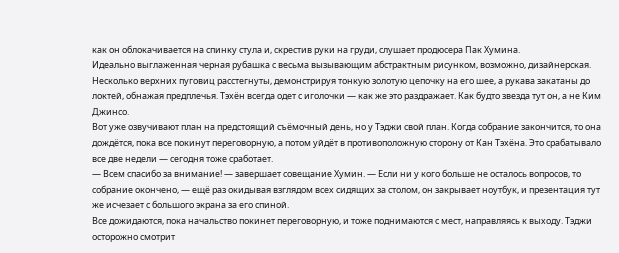как он облокачивается на спинку стула и, скрестив руки на груди, слушает продюсера Пак Хумина.
Идеально выглаженная черная рубашка с весьма вызывающим абстрактным рисунком, возможно, дизайнерская. Несколько верхних пуговиц расстегнуты, демонстрируя тонкую золотую цепочку на его шее, а рукава закатаны до локтей, обнажая предплечья. Тэхён всегда одет с иголочки — как же это раздражает. Как будто звезда тут он, а не Ким Джинсо.
Вот уже озвучивают план на предстоящий съёмочный день, но у Тэджи свой план. Когда собрание закончится, то она дождётся, пока все покинут переговорную, а потом уйдёт в противоположную сторону от Кан Тэхёна. Это срабатывало все две недели — сегодня тоже сработает.
— Всем спасибо за внимание! — завершает совещание Хумин. — Если ни у кого больше не осталось вопросов, то собрание окончено, — ещё раз окидывая взглядом всех сидящих за столом, он закрывает ноутбук, и презентация тут же исчезает с большого экрана за его спиной.
Все дожидаются, пока начальство покинет переговорную, и тоже поднимаются с мест, направляясь к выходу. Тэджи осторожно смотрит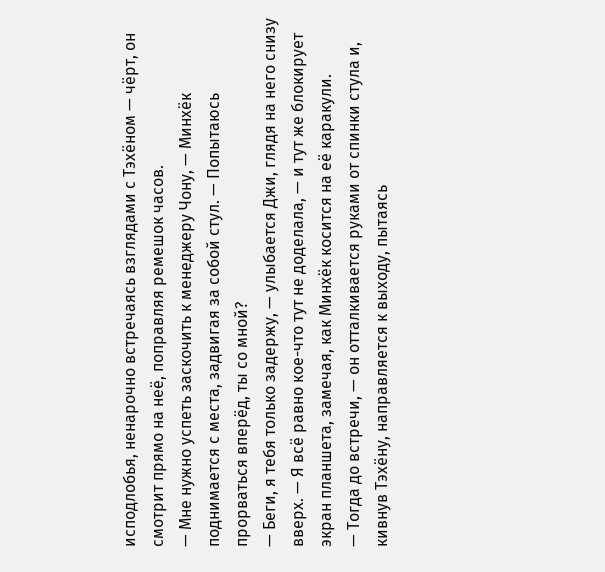исподлобья, ненарочно встречаясь взглядами с Тэхёном — чёрт, он смотрит прямо на неё, поправляя ремешок часов.
— Мне нужно успеть заскочить к менеджеру Чону, — Минхёк поднимается с места, задвигая за собой стул. — Попытаюсь прорваться вперёд, ты со мной?
— Беги, я тебя только задержу, — улыбается Джи, глядя на него снизу вверх. — Я всё равно кое-что тут не доделала, — и тут же блокирует экран планшета, замечая, как Минхёк косится на её каракули.
— Тогда до встречи, — он отталкивается руками от спинки стула и, кивнув Тэхёну, направляется к выходу, пытаясь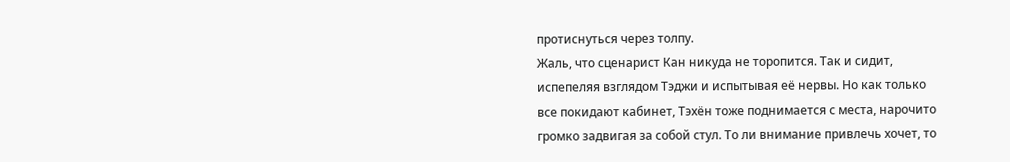протиснуться через толпу.
Жаль, что сценарист Кан никуда не торопится. Так и сидит, испепеляя взглядом Тэджи и испытывая её нервы. Но как только все покидают кабинет, Тэхён тоже поднимается с места, нарочито громко задвигая за собой стул. То ли внимание привлечь хочет, то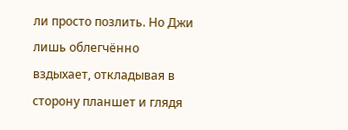ли просто позлить. Но Джи лишь облегчённо вздыхает, откладывая в сторону планшет и глядя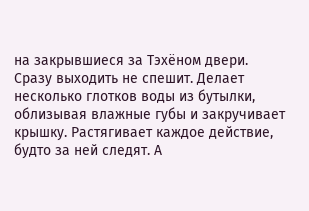на закрывшиеся за Тэхёном двери.
Сразу выходить не спешит. Делает несколько глотков воды из бутылки, облизывая влажные губы и закручивает крышку. Растягивает каждое действие, будто за ней следят. А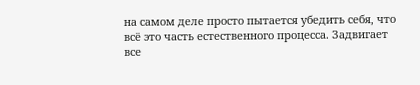на самом деле просто пытается убедить себя, что всё это часть естественного процесса. Задвигает все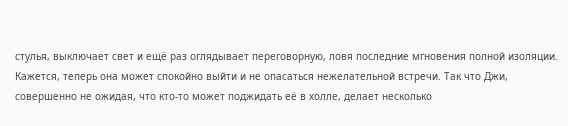стулья, выключает свет и ещё раз оглядывает переговорную, ловя последние мгновения полной изоляции.
Кажется, теперь она может спокойно выйти и не опасаться нежелательной встречи. Так что Джи, совершенно не ожидая, что кто-то может поджидать её в холле, делает несколько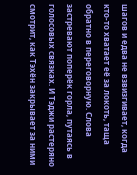шагов и едва не взвизгивает, когда кто-то хватает её за локоть, таща обратно в переговорную. Слова застревают поперёк горла, путаясь в голосовых связках. И Тэджи растеряно смотрит, как Тэхён закрывает за ними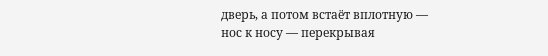дверь, а потом встаёт вплотную — нос к носу — перекрывая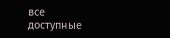все доступные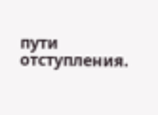пути отступления.